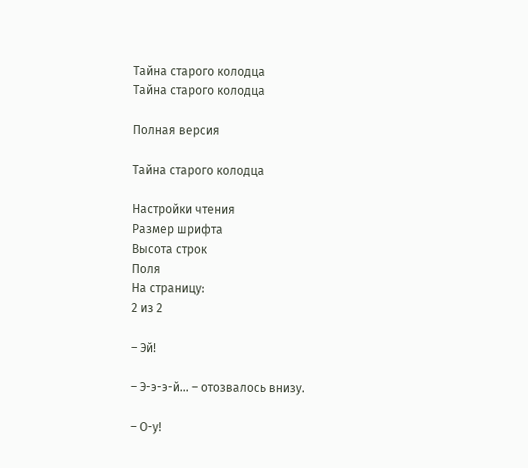Тайна старого колодца
Тайна старого колодца

Полная версия

Тайна старого колодца

Настройки чтения
Размер шрифта
Высота строк
Поля
На страницу:
2 из 2

– Эй!

– Э-э-э-й… – отозвалось внизу.

– О-у!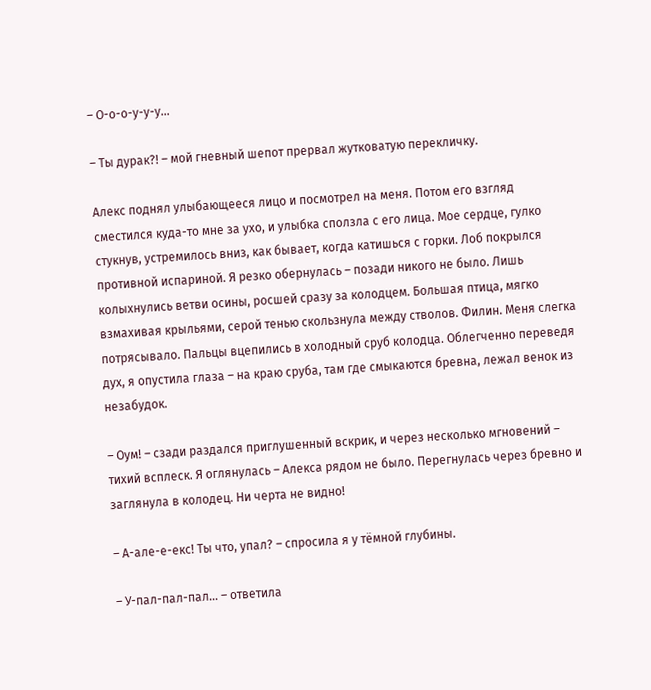– О-о-о-у-у-у…

– Ты дурак?! – мой гневный шепот прервал жутковатую перекличку.

Алекс поднял улыбающееся лицо и посмотрел на меня. Потом его взгляд сместился куда-то мне за ухо, и улыбка сползла с его лица. Мое сердце, гулко стукнув, устремилось вниз, как бывает, когда катишься с горки. Лоб покрылся противной испариной. Я резко обернулась – позади никого не было. Лишь колыхнулись ветви осины, росшей сразу за колодцем. Большая птица, мягко взмахивая крыльями, серой тенью скользнула между стволов. Филин. Меня слегка потрясывало. Пальцы вцепились в холодный сруб колодца. Облегченно переведя дух, я опустила глаза – на краю сруба, там где смыкаются бревна, лежал венок из незабудок.

– Оум! – сзади раздался приглушенный вскрик, и через несколько мгновений – тихий всплеск. Я оглянулась – Алекса рядом не было. Перегнулась через бревно и заглянула в колодец. Ни черта не видно!

– А-але-е-екс! Ты что, упал? – спросила я у тёмной глубины.

– У-пал-пал-пал… – ответила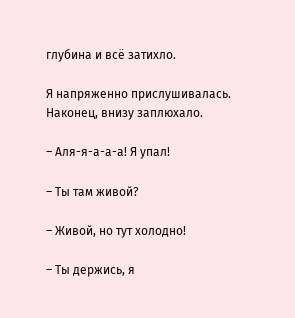глубина и всё затихло.

Я напряженно прислушивалась. Наконец, внизу заплюхало.

– Аля-я-а-а-а! Я упал!

– Ты там живой?

– Живой, но тут холодно!

– Ты держись, я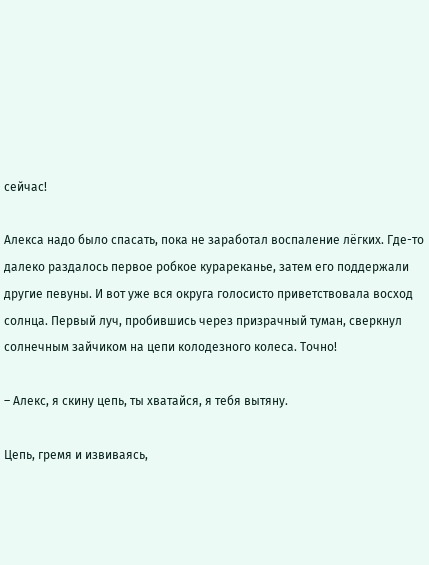сейчас!

Алекса надо было спасать, пока не заработал воспаление лёгких. Где-то далеко раздалось первое робкое курареканье, затем его поддержали другие певуны. И вот уже вся округа голосисто приветствовала восход солнца. Первый луч, пробившись через призрачный туман, сверкнул солнечным зайчиком на цепи колодезного колеса. Точно!

– Алекс, я скину цепь, ты хватайся, я тебя вытяну.

Цепь, гремя и извиваясь,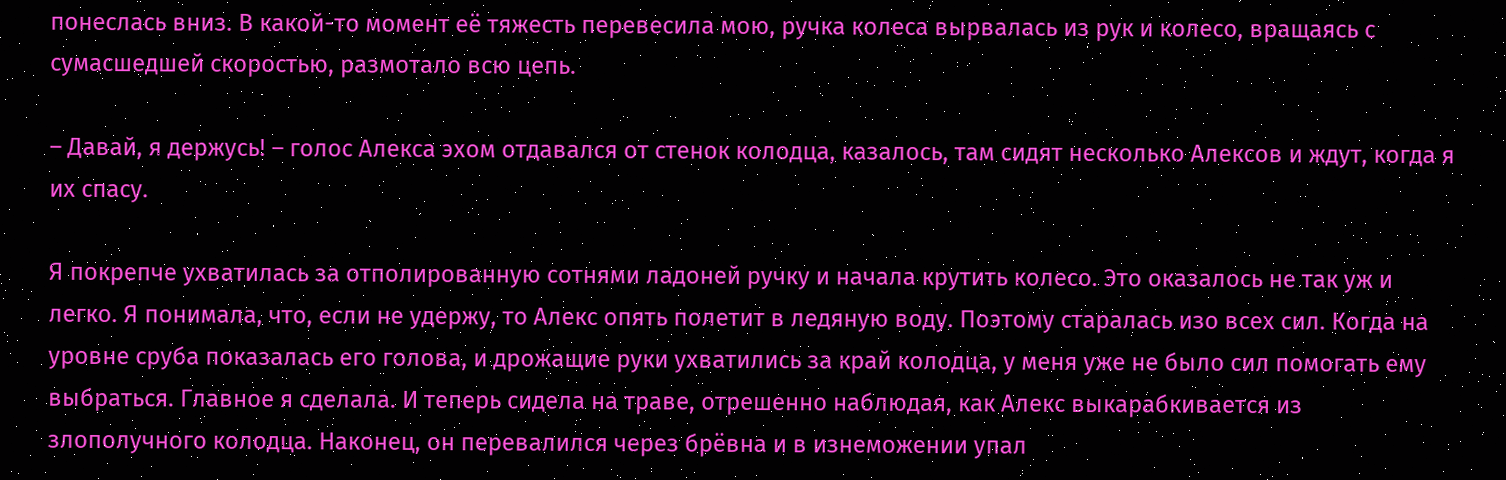понеслась вниз. В какой-то момент её тяжесть перевесила мою, ручка колеса вырвалась из рук и колесо, вращаясь с сумасшедшей скоростью, размотало всю цепь.

– Давай, я держусь! – голос Алекса эхом отдавался от стенок колодца, казалось, там сидят несколько Алексов и ждут, когда я их спасу.

Я покрепче ухватилась за отполированную сотнями ладоней ручку и начала крутить колесо. Это оказалось не так уж и легко. Я понимала, что, если не удержу, то Алекс опять полетит в ледяную воду. Поэтому старалась изо всех сил. Когда на уровне сруба показалась его голова, и дрожащие руки ухватились за край колодца, у меня уже не было сил помогать ему выбраться. Главное я сделала. И теперь сидела на траве, отрешенно наблюдая, как Алекс выкарабкивается из злополучного колодца. Наконец, он перевалился через брёвна и в изнеможении упал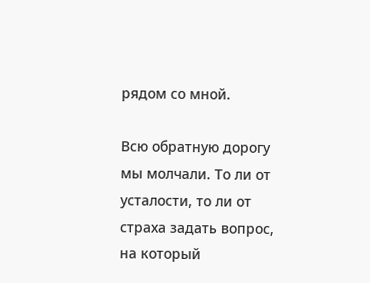рядом со мной.

Всю обратную дорогу мы молчали. То ли от усталости, то ли от страха задать вопрос, на который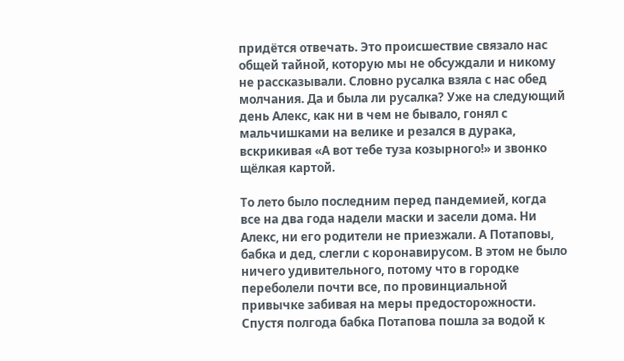придётся отвечать. Это происшествие связало нас общей тайной, которую мы не обсуждали и никому не рассказывали. Словно русалка взяла с нас обед молчания. Да и была ли русалка? Уже на следующий день Алекс, как ни в чем не бывало, гонял с мальчишками на велике и резался в дурака, вскрикивая «А вот тебе туза козырного!» и звонко щёлкая картой.

То лето было последним перед пандемией, когда все на два года надели маски и засели дома. Ни Алекс, ни его родители не приезжали. А Потаповы, бабка и дед, слегли с коронавирусом. В этом не было ничего удивительного, потому что в городке переболели почти все, по провинциальной привычке забивая на меры предосторожности. Спустя полгода бабка Потапова пошла за водой к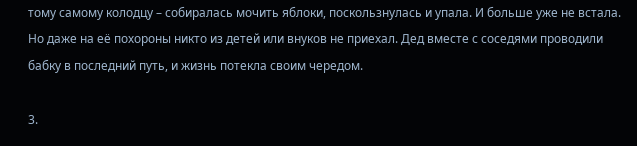тому самому колодцу – собиралась мочить яблоки, поскользнулась и упала. И больше уже не встала. Но даже на её похороны никто из детей или внуков не приехал. Дед вместе с соседями проводили бабку в последний путь, и жизнь потекла своим чередом.

3.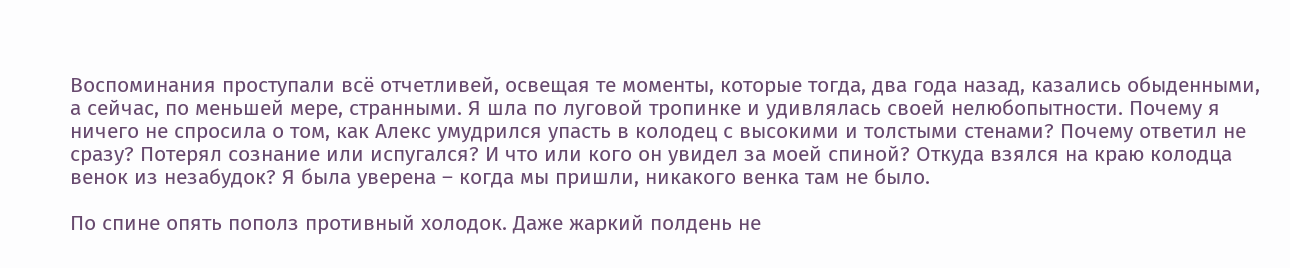Воспоминания проступали всё отчетливей, освещая те моменты, которые тогда, два года назад, казались обыденными, а сейчас, по меньшей мере, странными. Я шла по луговой тропинке и удивлялась своей нелюбопытности. Почему я ничего не спросила о том, как Алекс умудрился упасть в колодец с высокими и толстыми стенами? Почему ответил не сразу? Потерял сознание или испугался? И что или кого он увидел за моей спиной? Откуда взялся на краю колодца венок из незабудок? Я была уверена – когда мы пришли, никакого венка там не было.

По спине опять пополз противный холодок. Даже жаркий полдень не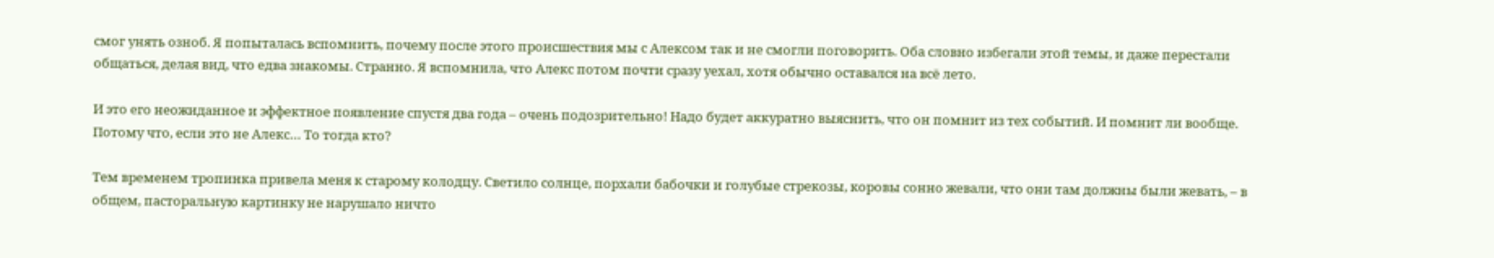смог унять озноб. Я попыталась вспомнить, почему после этого происшествия мы с Алексом так и не смогли поговорить. Оба словно избегали этой темы, и даже перестали общаться, делая вид, что едва знакомы. Странно. Я вспомнила, что Алекс потом почти сразу уехал, хотя обычно оставался на всё лето.

И это его неожиданное и эффектное появление спустя два года – очень подозрительно! Надо будет аккуратно выяснить, что он помнит из тех событий. И помнит ли вообще. Потому что, если это не Алекс… То тогда кто?

Тем временем тропинка привела меня к старому колодцу. Светило солнце, порхали бабочки и голубые стрекозы, коровы сонно жевали, что они там должны были жевать, – в общем, пасторальную картинку не нарушало ничто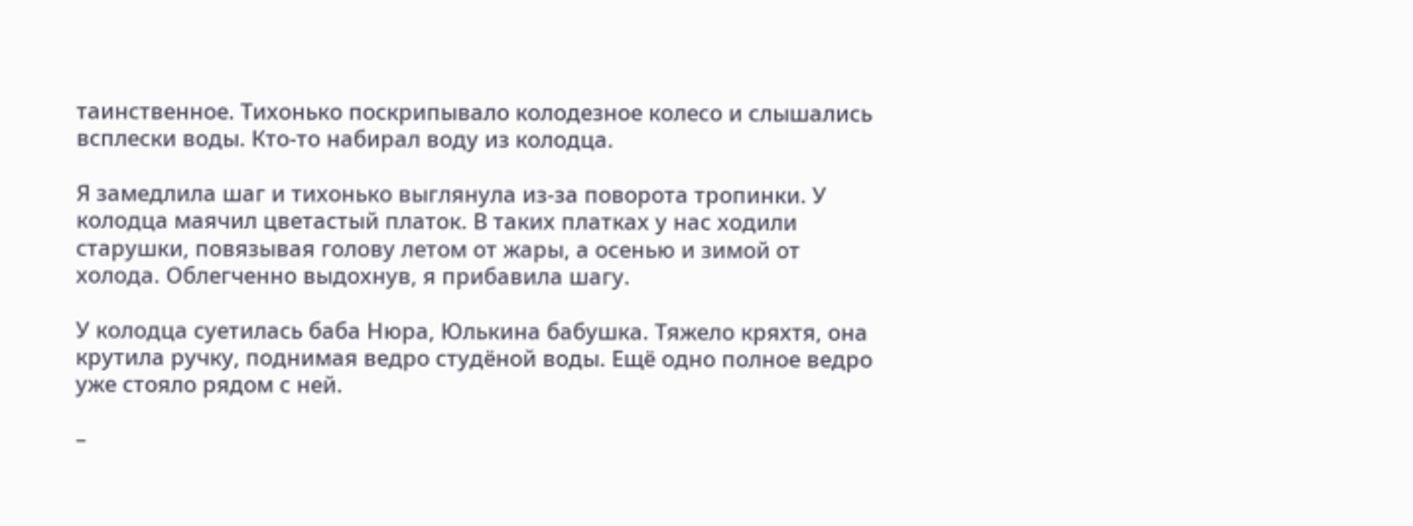таинственное. Тихонько поскрипывало колодезное колесо и слышались всплески воды. Кто-то набирал воду из колодца.

Я замедлила шаг и тихонько выглянула из-за поворота тропинки. У колодца маячил цветастый платок. В таких платках у нас ходили старушки, повязывая голову летом от жары, а осенью и зимой от холода. Облегченно выдохнув, я прибавила шагу.

У колодца суетилась баба Нюра, Юлькина бабушка. Тяжело кряхтя, она крутила ручку, поднимая ведро студёной воды. Ещё одно полное ведро уже стояло рядом с ней.

–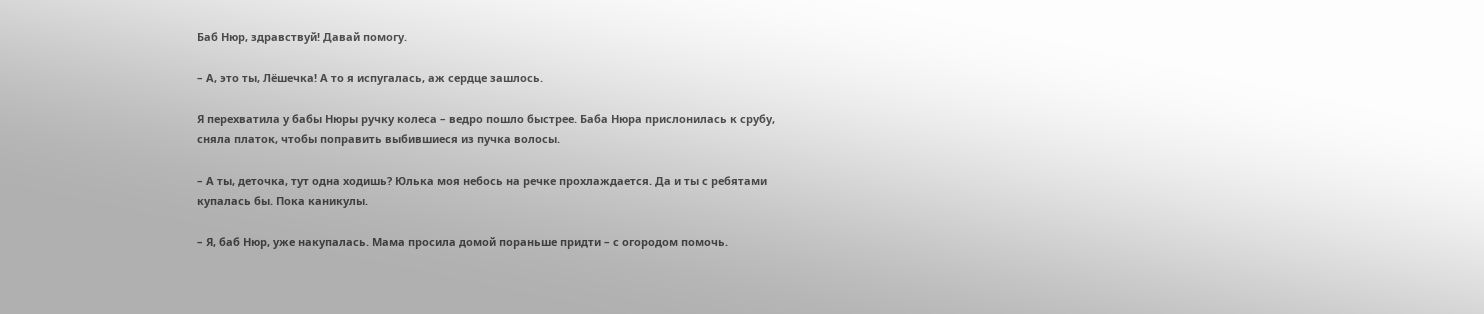Баб Нюр, здравствуй! Давай помогу.

– А, это ты, Лёшечка! А то я испугалась, аж сердце зашлось.

Я перехватила у бабы Нюры ручку колеса – ведро пошло быстрее. Баба Нюра прислонилась к срубу, сняла платок, чтобы поправить выбившиеся из пучка волосы.

– А ты, деточка, тут одна ходишь? Юлька моя небось на речке прохлаждается. Да и ты с ребятами купалась бы. Пока каникулы.

– Я, баб Нюр, уже накупалась. Мама просила домой пораньше придти – с огородом помочь.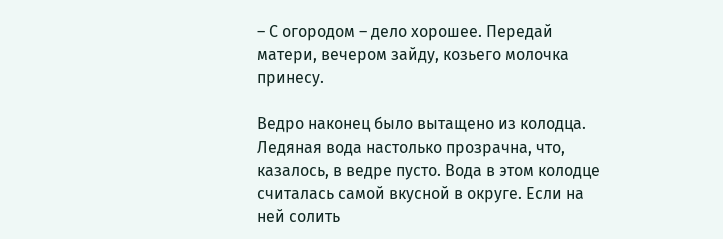– С огородом – дело хорошее. Передай матери, вечером зайду, козьего молочка принесу.

Ведро наконец было вытащено из колодца. Ледяная вода настолько прозрачна, что, казалось, в ведре пусто. Вода в этом колодце считалась самой вкусной в округе. Если на ней солить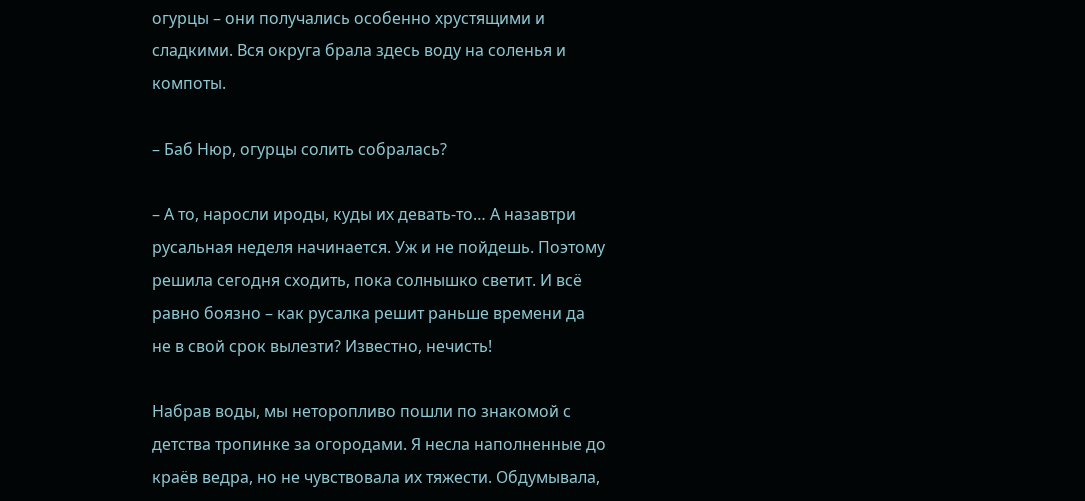огурцы – они получались особенно хрустящими и сладкими. Вся округа брала здесь воду на соленья и компоты.

– Баб Нюр, огурцы солить собралась?

– А то, наросли ироды, куды их девать-то… А назавтри русальная неделя начинается. Уж и не пойдешь. Поэтому решила сегодня сходить, пока солнышко светит. И всё равно боязно – как русалка решит раньше времени да не в свой срок вылезти? Известно, нечисть!

Набрав воды, мы неторопливо пошли по знакомой с детства тропинке за огородами. Я несла наполненные до краёв ведра, но не чувствовала их тяжести. Обдумывала,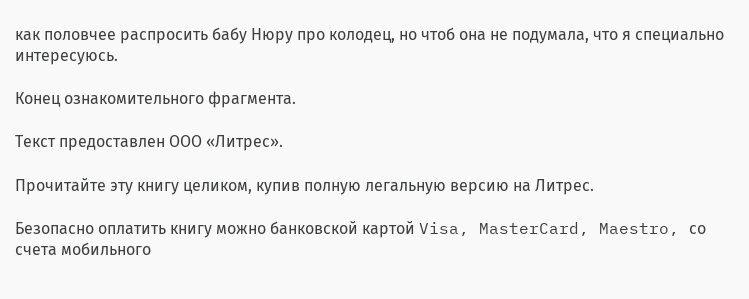как половчее распросить бабу Нюру про колодец, но чтоб она не подумала, что я специально интересуюсь.

Конец ознакомительного фрагмента.

Текст предоставлен ООО «Литрес».

Прочитайте эту книгу целиком, купив полную легальную версию на Литрес.

Безопасно оплатить книгу можно банковской картой Visa, MasterCard, Maestro, со счета мобильного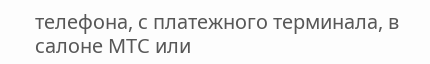телефона, с платежного терминала, в салоне МТС или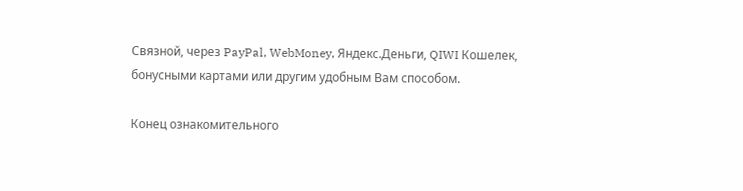Связной, через PayPal, WebMoney, Яндекс.Деньги, QIWI Кошелек, бонусными картами или другим удобным Вам способом.

Конец ознакомительного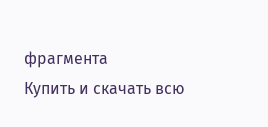фрагмента
Купить и скачать всю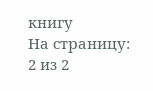книгу
На страницу:
2 из 2